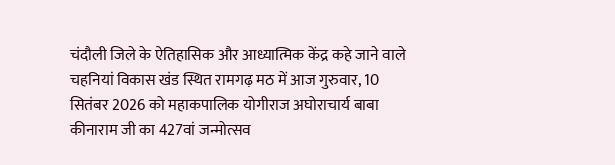चंदौली जिले के ऐतिहासिक और आध्यात्मिक केंद्र कहे जाने वाले चहनियां विकास खंड स्थित रामगढ़ मठ में आज गुरुवार, 10 सितंबर 2026 को महाकपालिक योगीराज अघोराचार्य बाबा कीनाराम जी का 427वां जन्मोत्सव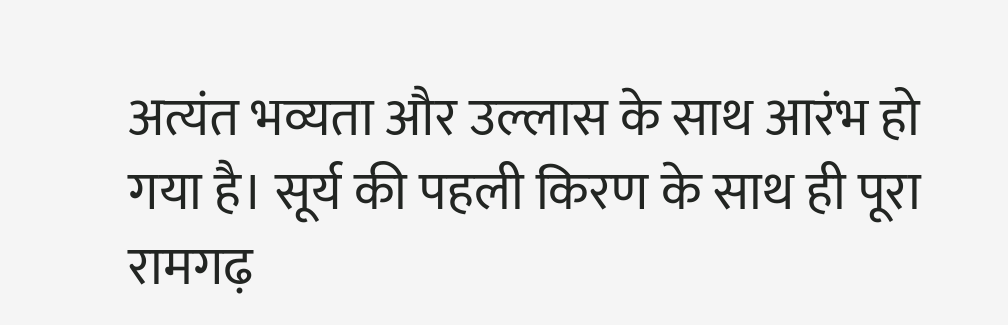अत्यंत भव्यता और उल्लास के साथ आरंभ हो गया है। सूर्य की पहली किरण के साथ ही पूरा रामगढ़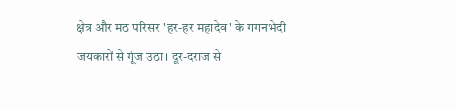क्षेत्र और मठ परिसर 'हर-हर महादेव' के गगनभेदी जयकारों से गूंज उठा। दूर-दराज से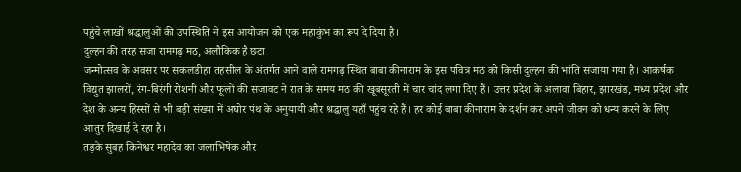पहुंचे लाखों श्रद्धालुओं की उपस्थिति ने इस आयोजन को एक महाकुंभ का रूप दे दिया है।
दुल्हन की तरह सजा रामगढ़ मठ, अलौकिक है छटा
जन्मोत्सव के अवसर पर सकलडीहा तहसील के अंतर्गत आने वाले रामगढ़ स्थित बाबा कीनाराम के इस पवित्र मठ को किसी दुल्हन की भांति सजाया गया है। आकर्षक विद्युत झालरों, रंग-बिरंगी रोशनी और फूलों की सजावट ने रात के समय मठ की खूबसूरती में चार चांद लगा दिए हैं। उत्तर प्रदेश के अलावा बिहार, झारखंड, मध्य प्रदेश और देश के अन्य हिस्सों से भी बड़ी संख्या में अघोर पंथ के अनुयायी और श्रद्धालु यहाँ पहुंच रहे हैं। हर कोई बाबा कीनाराम के दर्शन कर अपने जीवन को धन्य करने के लिए आतुर दिखाई दे रहा है।
तड़के सुबह किनेश्वर महादेव का जलाभिषेक और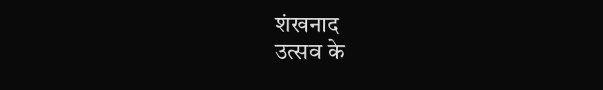शंखनाद
उत्सव के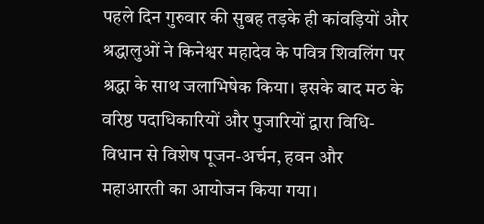पहले दिन गुरुवार की सुबह तड़के ही कांवड़ियों और श्रद्धालुओं ने किनेश्वर महादेव के पवित्र शिवलिंग पर श्रद्धा के साथ जलाभिषेक किया। इसके बाद मठ के वरिष्ठ पदाधिकारियों और पुजारियों द्वारा विधि-विधान से विशेष पूजन-अर्चन, हवन और महाआरती का आयोजन किया गया।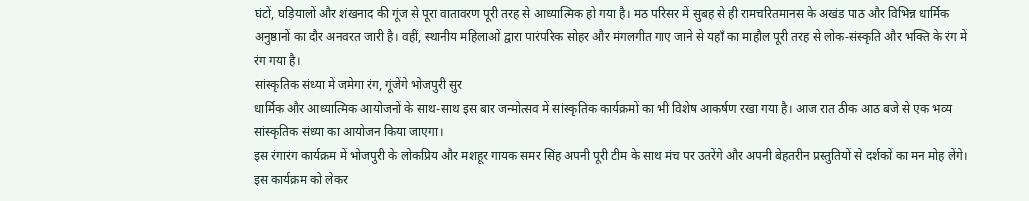घंटों, घड़ियालों और शंखनाद की गूंज से पूरा वातावरण पूरी तरह से आध्यात्मिक हो गया है। मठ परिसर में सुबह से ही रामचरितमानस के अखंड पाठ और विभिन्न धार्मिक अनुष्ठानों का दौर अनवरत जारी है। वहीं, स्थानीय महिलाओं द्वारा पारंपरिक सोहर और मंगलगीत गाए जाने से यहाँ का माहौल पूरी तरह से लोक-संस्कृति और भक्ति के रंग में रंग गया है।
सांस्कृतिक संध्या में जमेगा रंग, गूंजेंगे भोजपुरी सुर
धार्मिक और आध्यात्मिक आयोजनों के साथ-साथ इस बार जन्मोत्सव में सांस्कृतिक कार्यक्रमों का भी विशेष आकर्षण रखा गया है। आज रात ठीक आठ बजे से एक भव्य सांस्कृतिक संध्या का आयोजन किया जाएगा।
इस रंगारंग कार्यक्रम में भोजपुरी के लोकप्रिय और मशहूर गायक समर सिंह अपनी पूरी टीम के साथ मंच पर उतरेंगे और अपनी बेहतरीन प्रस्तुतियों से दर्शकों का मन मोह लेंगे। इस कार्यक्रम को लेकर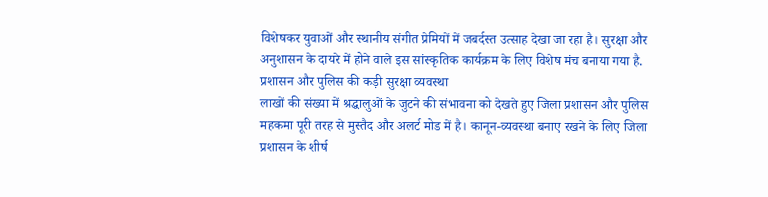विशेषकर युवाओं और स्थानीय संगीत प्रेमियों में जबर्दस्त उत्साह देखा जा रहा है। सुरक्षा और अनुशासन के दायरे में होने वाले इस सांस्कृतिक कार्यक्रम के लिए विशेष मंच बनाया गया है.
प्रशासन और पुलिस की कड़ी सुरक्षा व्यवस्था
लाखों की संख्या में श्रद्धालुओं के जुटने की संभावना को देखते हुए जिला प्रशासन और पुलिस महकमा पूरी तरह से मुस्तैद और अलर्ट मोड में है। कानून-व्यवस्था बनाए रखने के लिए जिला प्रशासन के शीर्ष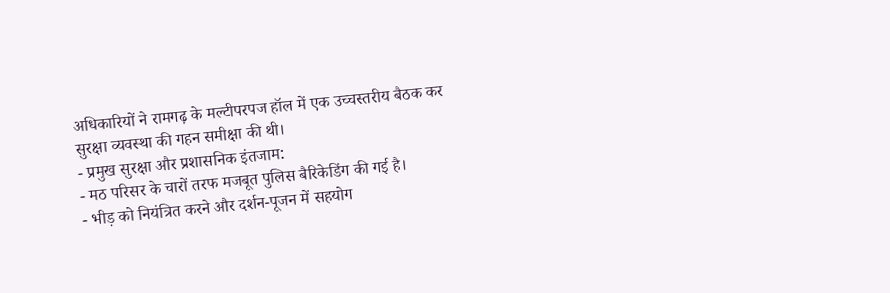अधिकारियों ने रामगढ़ के मल्टीपरपज हॉल में एक उच्चस्तरीय बैठक कर सुरक्षा व्यवस्था की गहन समीक्षा की थी।
- प्रमुख सुरक्षा और प्रशासनिक इंतजाम:
- मठ परिसर के चारों तरफ मजबूत पुलिस बैरिकेडिंग की गई है।
- भीड़ को नियंत्रित करने और दर्शन-पूजन में सहयोग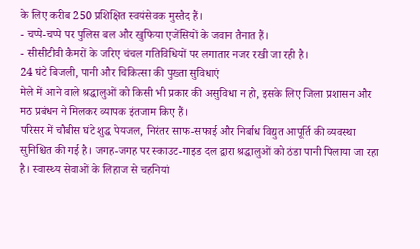के लिए करीब 250 प्रशिक्षित स्वयंसेवक मुस्तैद हैं।
- चप्पे-चप्पे पर पुलिस बल और खुफिया एजेंसियों के जवान तैनात हैं।
- सीसीटीवी कैमरों के जरिए चंचल गतिविधियों पर लगातार नजर रखी जा रही है।
24 घंटे बिजली, पानी और चिकित्सा की पुख्ता सुविधाएं
मेले में आने वाले श्रद्धालुओं को किसी भी प्रकार की असुविधा न हो, इसके लिए जिला प्रशासन और मठ प्रबंधन ने मिलकर व्यापक इंतजाम किए हैं।
परिसर में चौबीस घंटे शुद्ध पेयजल, निरंतर साफ-सफाई और निर्बाध विद्युत आपूर्ति की व्यवस्था सुनिश्चित की गई है। जगह-जगह पर स्काउट-गाइड दल द्वारा श्रद्धालुओं को ठंडा पानी पिलाया जा रहा है। स्वास्थ्य सेवाओं के लिहाज से चहनियां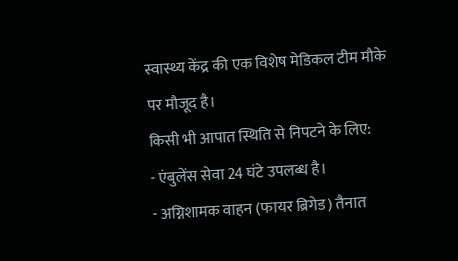स्वास्थ्य केंद्र की एक विशेष मेडिकल टीम मौके पर मौजूद है।
किसी भी आपात स्थिति से निपटने के लिए:
- एंबुलेंस सेवा 24 घंटे उपलब्ध है।
- अग्निशामक वाहन (फायर ब्रिगेड) तैनात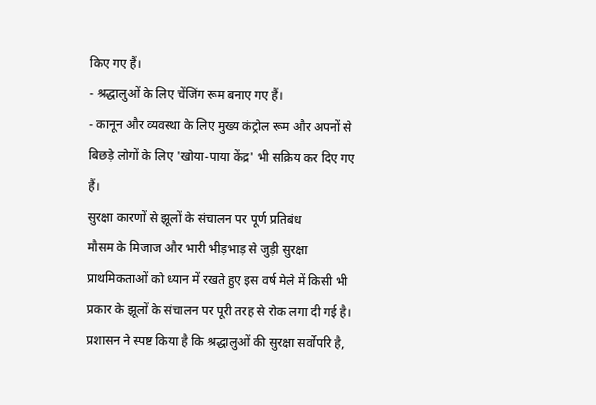किए गए हैं।
- श्रद्धालुओं के लिए चेंजिंग रूम बनाए गए हैं।
- कानून और व्यवस्था के लिए मुख्य कंट्रोल रूम और अपनों से बिछड़े लोगों के लिए 'खोया-पाया केंद्र' भी सक्रिय कर दिए गए हैं।
सुरक्षा कारणों से झूलों के संचालन पर पूर्ण प्रतिबंध
मौसम के मिजाज और भारी भीड़भाड़ से जुड़ी सुरक्षा प्राथमिकताओं को ध्यान में रखते हुए इस वर्ष मेले में किसी भी प्रकार के झूलों के संचालन पर पूरी तरह से रोक लगा दी गई है। प्रशासन ने स्पष्ट किया है कि श्रद्धालुओं की सुरक्षा सर्वोपरि है,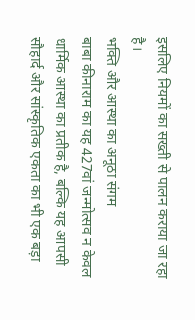इसलिए नियमों का सख्ती से पालन कराया जा रहा है।
भक्ति और आस्था का अनूठा संगम
बाबा कीनाराम का यह 427वां जन्मोत्सव न केवल धार्मिक आस्था का प्रतीक है, बल्कि यह आपसी सौहार्द और सांस्कृतिक एकता का भी एक बड़ा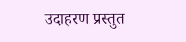उदाहरण प्रस्तुत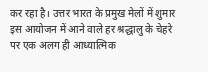कर रहा है। उत्तर भारत के प्रमुख मेलों में शुमार इस आयोजन में आने वाले हर श्रद्धालु के चेहरे पर एक अलग ही आध्यात्मिक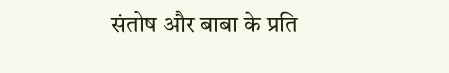संतोष और बाबा के प्रति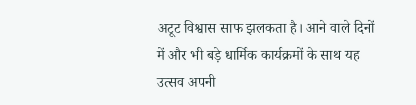अटूट विश्वास साफ झलकता है। आने वाले दिनों में और भी बड़े धार्मिक कार्यक्रमों के साथ यह उत्सव अपनी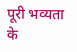पूरी भव्यता के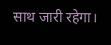साथ जारी रहेगा।